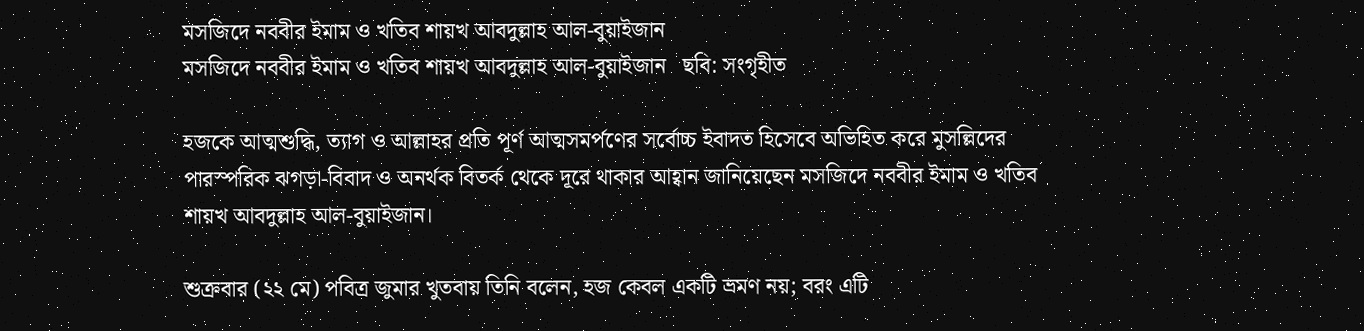মসজিদে নববীর ইমাম ও খতিব শায়খ আবদুল্লাহ আল-বুয়াইজান
মসজিদে নববীর ইমাম ও খতিব শায়খ আবদুল্লাহ আল-বুয়াইজান   ছবি: সংগৃহীত

হজকে আত্মশুদ্ধি, ত্যাগ ও আল্লাহর প্রতি পূর্ণ আত্মসমর্পণের সর্বোচ্চ ইবাদত হিসেবে অভিহিত করে মুসল্লিদের পারস্পরিক ঝগড়া-বিবাদ ও অনর্থক বিতর্ক থেকে দূরে থাকার আহ্বান জানিয়েছেন মসজিদে নববীর ইমাম ও খতিব শায়খ আবদুল্লাহ আল-বুয়াইজান।

শুক্রবার (২২ মে) পবিত্র জুমার খুতবায় তিনি বলেন, হজ কেবল একটি ভ্রমণ নয়; বরং এটি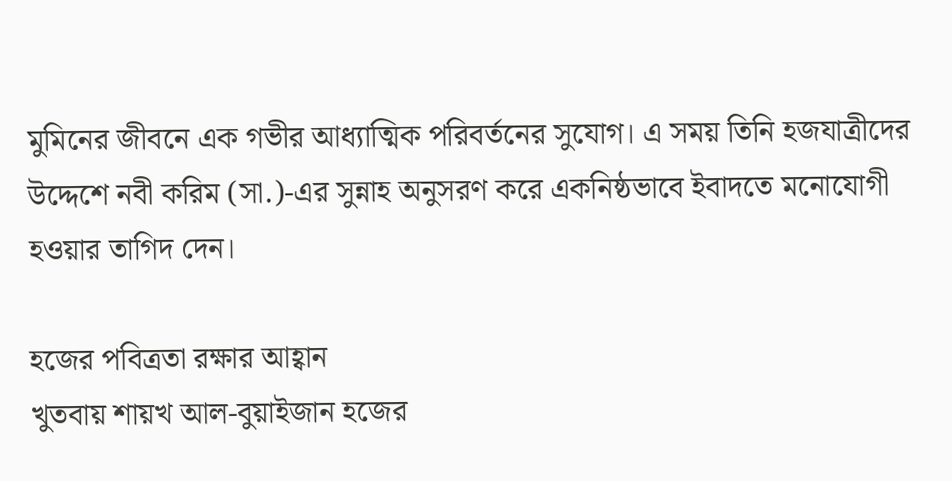মুমিনের জীবনে এক গভীর আধ্যাত্মিক পরিবর্তনের সুযোগ। এ সময় তিনি হজযাত্রীদের উদ্দেশে নবী করিম (সা.)-এর সুন্নাহ অনুসরণ করে একনিষ্ঠভাবে ইবাদতে মনোযোগী হওয়ার তাগিদ দেন।

হজের পবিত্রতা রক্ষার আহ্বান
খুতবায় শায়খ আল-বুয়াইজান হজের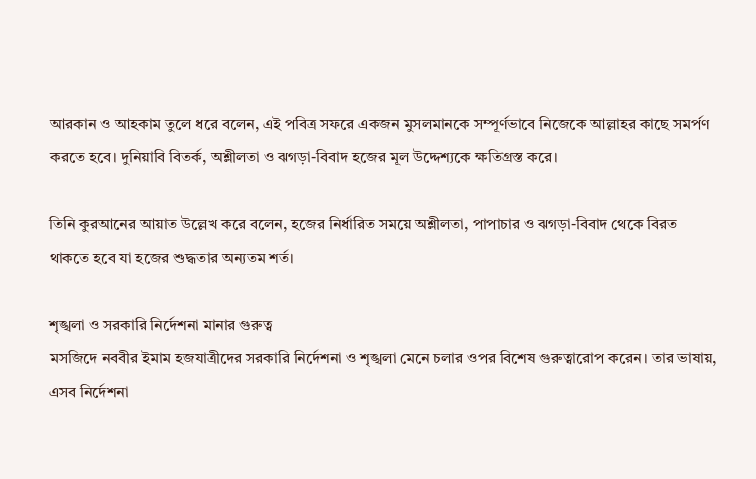আরকান ও আহকাম তুলে ধরে বলেন, এই পবিত্র সফরে একজন মুসলমানকে সম্পূর্ণভাবে নিজেকে আল্লাহর কাছে সমর্পণ করতে হবে। দুনিয়াবি বিতর্ক, অশ্লীলতা ও ঝগড়া-বিবাদ হজের মূল উদ্দেশ্যকে ক্ষতিগ্রস্ত করে।

তিনি কুরআনের আয়াত উল্লেখ করে বলেন, হজের নির্ধারিত সময়ে অশ্লীলতা, পাপাচার ও ঝগড়া-বিবাদ থেকে বিরত থাকতে হবে যা হজের শুদ্ধতার অন্যতম শর্ত।

শৃঙ্খলা ও সরকারি নির্দেশনা মানার গুরুত্ব
মসজিদে নববীর ইমাম হজযাত্রীদের সরকারি নির্দেশনা ও শৃঙ্খলা মেনে চলার ওপর বিশেষ গুরুত্বারোপ করেন। তার ভাষায়, এসব নির্দেশনা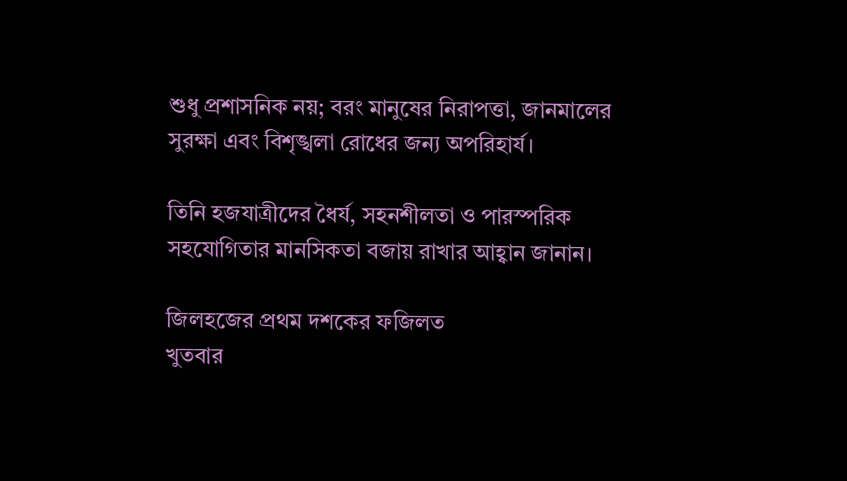শুধু প্রশাসনিক নয়; বরং মানুষের নিরাপত্তা, জানমালের সুরক্ষা এবং বিশৃঙ্খলা রোধের জন্য অপরিহার্য।

তিনি হজযাত্রীদের ধৈর্য, সহনশীলতা ও পারস্পরিক সহযোগিতার মানসিকতা বজায় রাখার আহ্বান জানান।

জিলহজের প্রথম দশকের ফজিলত
খুতবার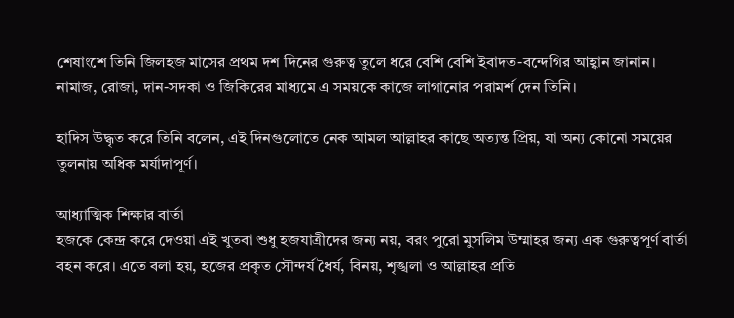শেষাংশে তিনি জিলহজ মাসের প্রথম দশ দিনের গুরুত্ব তুলে ধরে বেশি বেশি ইবাদত-বন্দেগির আহ্বান জানান। নামাজ, রোজা, দান-সদকা ও জিকিরের মাধ্যমে এ সময়কে কাজে লাগানোর পরামর্শ দেন তিনি।

হাদিস উদ্ধৃত করে তিনি বলেন, এই দিনগুলোতে নেক আমল আল্লাহর কাছে অত্যন্ত প্রিয়, যা অন্য কোনো সময়ের তুলনায় অধিক মর্যাদাপূর্ণ।

আধ্যাত্মিক শিক্ষার বার্তা
হজকে কেন্দ্র করে দেওয়া এই খুতবা শুধু হজযাত্রীদের জন্য নয়, বরং পুরো মুসলিম উম্মাহর জন্য এক গুরুত্বপূর্ণ বার্তা বহন করে। এতে বলা হয়, হজের প্রকৃত সৌন্দর্য ধৈর্য, বিনয়, শৃঙ্খলা ও আল্লাহর প্রতি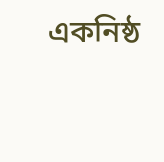একনিষ্ঠ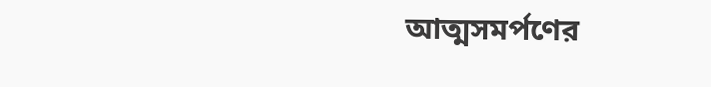আত্মসমর্পণের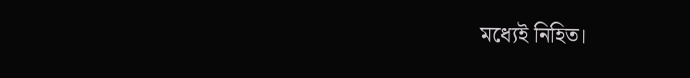মধ্যেই নিহিত।